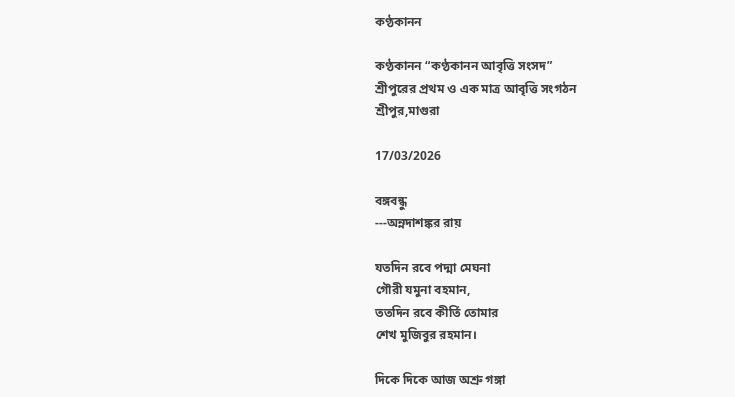কণ্ঠকানন

কণ্ঠকানন “কণ্ঠকানন আবৃত্তি সংসদ”
শ্রীপুরের প্রথম ও এক মাত্র আবৃত্তি সংগঠন
শ্রীপুর,মাগুরা

17/03/2026

বঙ্গবন্ধু
---অন্নদাশঙ্কর রায়

যতদিন রবে পদ্মা মেঘনা
গৌরী যমুনা বহমান,
ততদিন রবে কীর্তি তোমার
শেখ মুজিবুর রহমান।

দিকে দিকে আজ অশ্রু গঙ্গা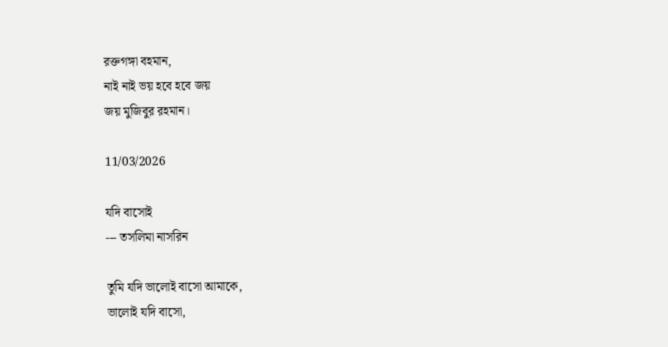রক্তগঙ্গা বহমান,
নাই নাই ভয় হবে হবে জয়
জয় মুজিবুর রহমান।

11/03/2026

যদি বাসোই
--- তসলিমা নাসরিন

তুমি যদি ভালোই বাসো আমাকে,
ভালোই যদি বাসো,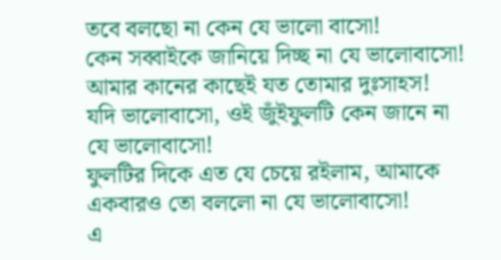তবে বলছো না কেন যে ভালো বাসো!
কেন সব্বাইকে জানিয়ে দিচ্ছ না যে ভালোবাসো!
আমার কানের কাছেই যত তোমার দুঃসাহস!
যদি ভালোবাসো, ওই জুঁইফুলটি কেন জানে না
যে ভালোবাসো!
ফুলটির দিকে এত যে চেয়ে রইলাম, আমাকে
একবারও তো বললো না যে ভালোবাসো!
এ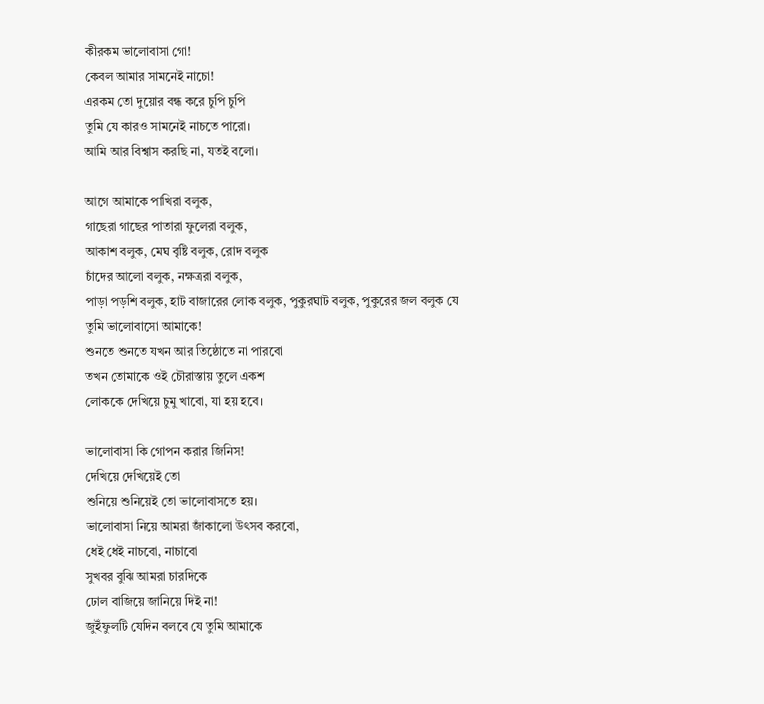কীরকম ভালোবাসা গো!
কেবল আমার সামনেই নাচো!
এরকম তো দুয়োর বন্ধ করে চুপি চুপি
তুমি যে কারও সামনেই নাচতে পারো।
আমি আর বিশ্বাস করছি না, যতই বলো।

আগে আমাকে পাখিরা বলুক,
গাছেরা গাছের পাতারা ফুলেরা বলুক,
আকাশ বলুক, মেঘ বৃষ্টি বলুক, রোদ বলুক
চাঁদের আলো বলুক, নক্ষত্ররা বলুক,
পাড়া পড়শি বলুক, হাট বাজারের লোক বলুক, পুকুরঘাট বলুক, পুকুরের জল বলুক যে
তুমি ভালোবাসো আমাকে!
শুনতে শুনতে যখন আর তিষ্ঠোতে না পারবো
তখন তোমাকে ওই চৌরাস্তায় তুলে একশ
লোককে দেখিয়ে চুমু খাবো, যা হয় হবে।

ভালোবাসা কি গোপন করার জিনিস!
দেখিয়ে দেখিয়েই তো
শুনিয়ে শুনিয়েই তো ভালোবাসতে হয়।
ভালোবাসা নিয়ে আমরা জাঁকালো উৎসব করবো,
ধেই ধেই নাচবো, নাচাবো
সুখবর বুঝি আমরা চারদিকে
ঢোল বাজিয়ে জানিয়ে দিই না!
জুইঁফুলটি যেদিন বলবে যে তুমি আমাকে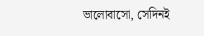ভালোবাসো, সেদিনই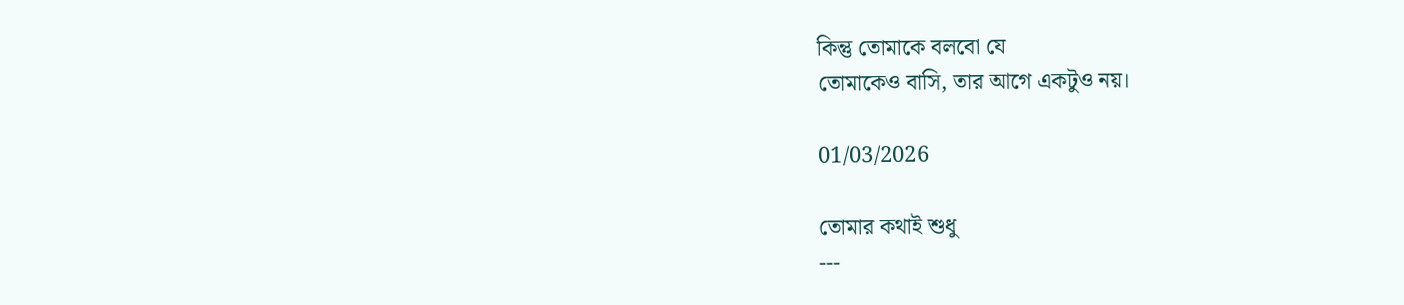কিন্তু তোমাকে বলবো যে
তোমাকেও বাসি, তার আগে একটুও নয়।

01/03/2026

তোমার কথাই শুধু
---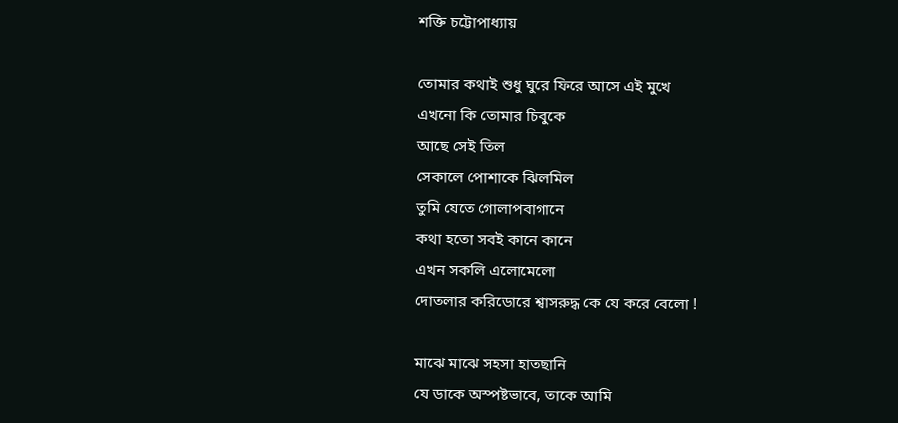শক্তি চট্টোপাধ্যায়

তোমার কথাই শুধু ঘুরে ফিরে আসে এই মুখে
এখনো কি তোমার চিবুকে
আছে সেই তিল
সেকালে পোশাকে ঝিলমিল
তুমি যেতে গোলাপবাগানে
কথা হতো সবই কানে কানে
এখন সকলি এলোমেলো
দোতলার করিডোরে শ্বাসরুদ্ধ কে যে করে বেলো !

মাঝে মাঝে সহসা হাতছানি
যে ডাকে অস্পষ্টভাবে, তাকে আমি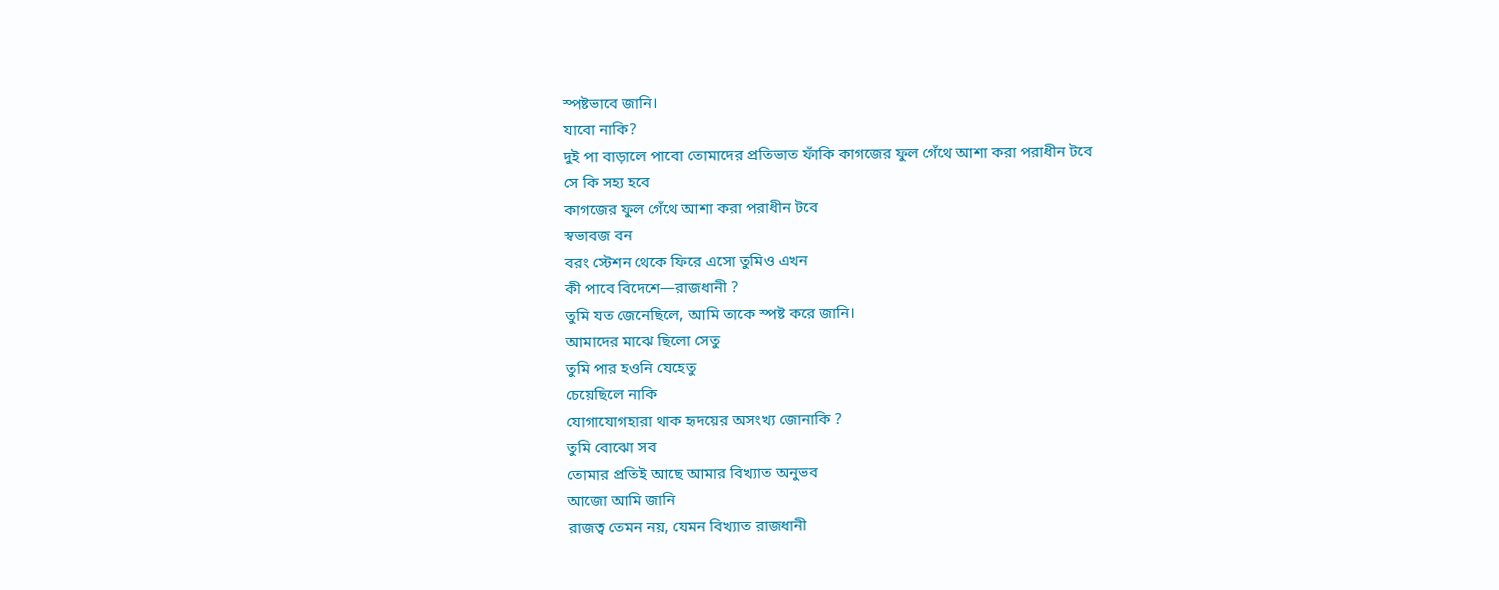স্পষ্টভাবে জানি।
যাবো নাকি?
দুই পা বাড়ালে পাবো তোমাদের প্রতিভাত ফাঁকি কাগজের ফুল গেঁথে আশা করা পরাধীন টবে
সে কি সহ্য হবে
কাগজের ফুল গেঁথে আশা করা পরাধীন টবে
স্বভাবজ বন
বরং স্টেশন থেকে ফিরে এসো তুমিও এখন
কী পাবে বিদেশে—রাজধানী ?
তুমি যত জেনেছিলে, আমি তাকে স্পষ্ট করে জানি।
আমাদের মাঝে ছিলো সেতু
তুমি পার হওনি যেহেতু
চেয়েছিলে নাকি
যোগাযোগহারা থাক হৃদয়ের অসংখ্য জোনাকি ?
তুমি বোঝো সব
তোমার প্রতিই আছে আমার বিখ্যাত অনুভব
আজো আমি জানি
রাজত্ব তেমন নয়, যেমন বিখ্যাত রাজধানী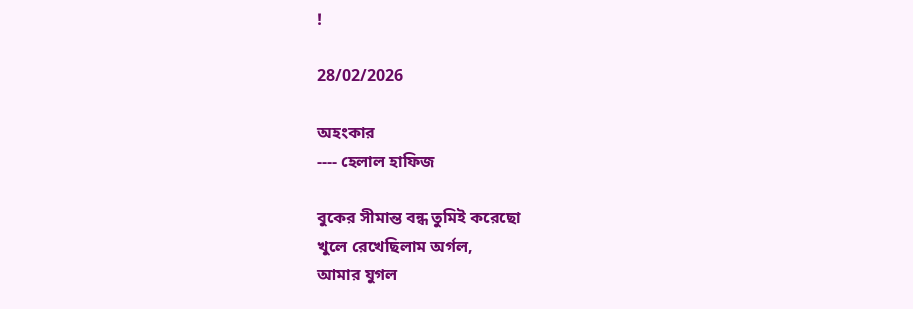!

28/02/2026

অহংকার
---- হেলাল হাফিজ

বুকের সীমান্ত বন্ধ তুমিই করেছো
খুলে রেখেছিলাম অর্গল,
আমার যুগল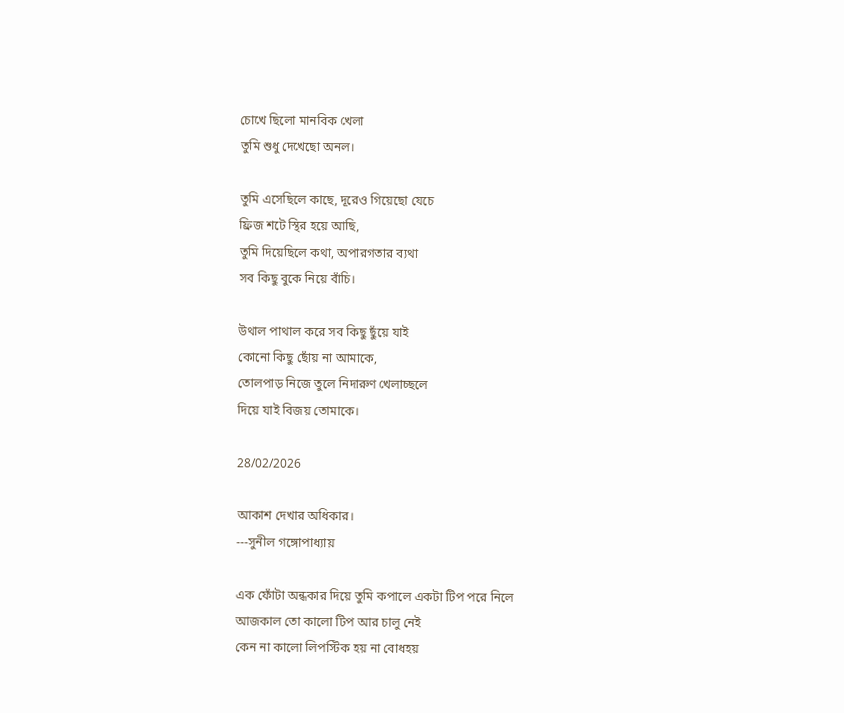চোখে ছিলো মানবিক খেলা
তুমি শুধু দেখেছো অনল।

তুমি এসেছিলে কাছে, দূরেও গিয়েছো যেচে
ফ্রিজ শটে স্থির হয়ে আছি,
তুমি দিয়েছিলে কথা, অপারগতার ব্যথা
সব কিছু বুকে নিয়ে বাঁচি।

উথাল পাথাল করে সব কিছু ছুঁয়ে যাই
কোনো কিছু ছোঁয় না আমাকে,
তোলপাড় নিজে তুলে নিদারুণ খেলাচ্ছলে
দিয়ে যাই বিজয় তোমাকে।

28/02/2026

আকাশ দেখার অধিকার।
---সুনীল গঙ্গোপাধ্যায়

এক ফোঁটা অন্ধকার দিয়ে তুমি কপালে একটা টিপ পরে নিলে
আজকাল তো কালো টিপ আর চালু নেই
কেন না কালো লিপস্টিক হয় না বোধহয়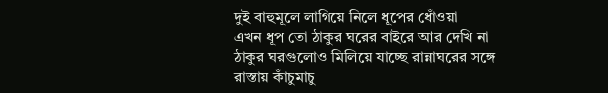দুই বাহুমূলে লাগিয়ে নিলে ধূপের ধোঁওয়া
এখন ধূপ তো ঠাকুর ঘরের বাইরে আর দেখি না
ঠাকুর ঘরগুলোও মিলিয়ে যাচ্ছে রান্নাঘরের সঙ্গে
রাস্তায় কাঁচুমাচু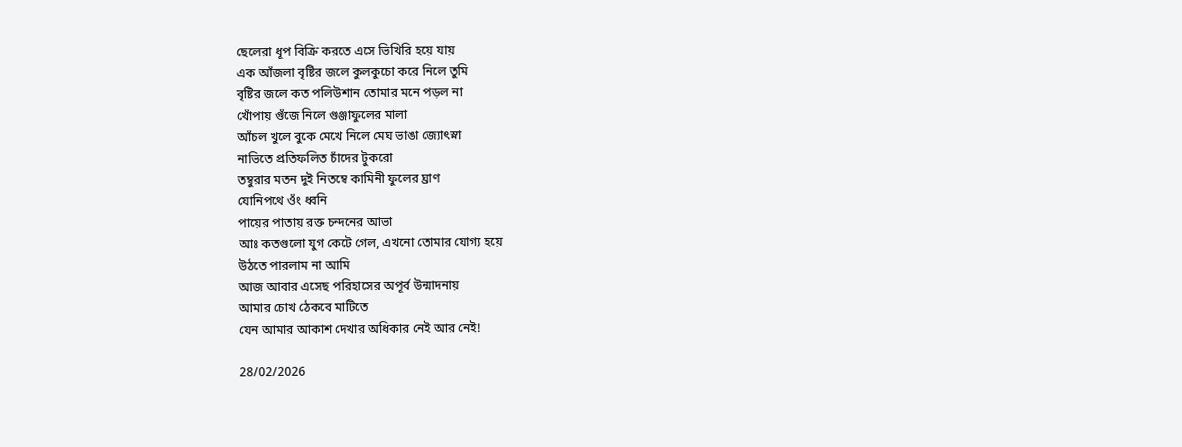ছেলেরা ধূপ বিক্রি করতে এসে ভিখিরি হয়ে যায়
এক আঁজলা বৃষ্টির জলে কুলকুচো করে নিলে তুমি
বৃষ্টির জলে কত পলিউশান তোমার মনে পড়ল না
খোঁপায় গুঁজে নিলে গুঞ্জাফুলের মালা
আঁচল খুলে বুকে মেখে নিলে মেঘ ভাঙা জ্যোৎস্না
নাভিতে প্রতিফলিত চাঁদের টুকরো
তম্বুরার মতন দুই নিতম্বে কামিনী ফুলের ঘ্রাণ
যোনিপথে ওঁং ধ্বনি
পায়ের পাতায় রক্ত চন্দনের আভা
আঃ কতগুলো যুগ কেটে গেল, এখনো তোমার যোগ্য হয়ে
উঠতে পারলাম না আমি
আজ আবার এসেছ পরিহাসের অপূর্ব উন্মাদনায়
আমার চোখ ঠেকবে মাটিতে
যেন আমার আকাশ দেখার অধিকার নেই আর নেই!

28/02/2026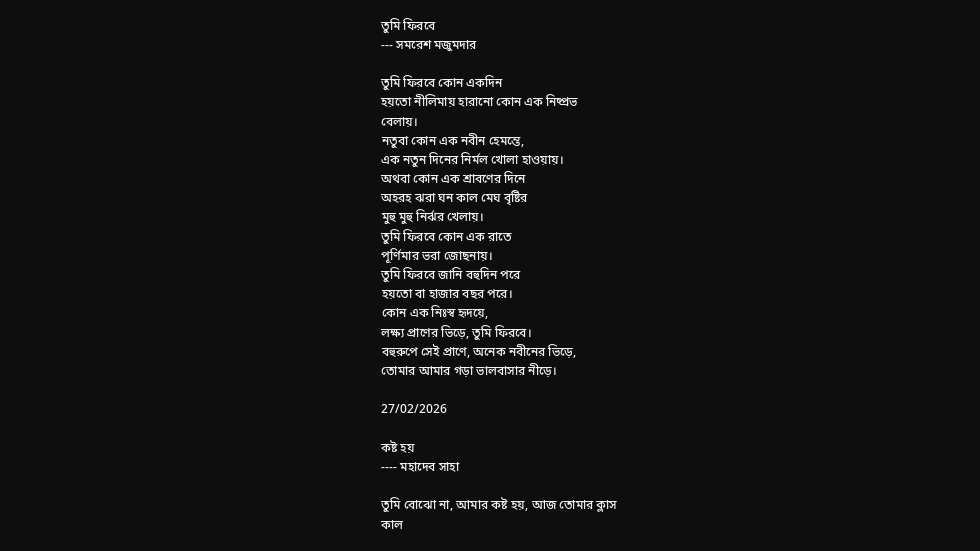তুমি ফিরবে
--- সমরেশ মজুমদার

তুমি ফিরবে কোন একদিন
হয়তো নীলিমায় হারানো কোন এক নিষ্প্রভ
বেলায়।
নতুবা কোন এক নবীন হেমন্তে,
এক নতুন দিনের নির্মল খোলা হাওয়ায়।
অথবা কোন এক শ্রাবণের দিনে
অহরহ ঝরা ঘন কাল মেঘ বৃষ্টির
মুহু মুহু নির্ঝর খেলায়।
তুমি ফিরবে কোন এক রাতে
পূর্ণিমার ভরা জোছনায়।
তুমি ফিরবে জানি বহুদিন পরে
হয়তো বা হাজার বছর পরে।
কোন এক নিঃস্ব হৃদয়ে,
লক্ষ্য প্রাণের ভিড়ে, তুমি ফিরবে।
বহুরুপে সেই প্রাণে, অনেক নবীনের ভিড়ে,
তোমার আমার গড়া ভালবাসার নীড়ে।

27/02/2026

কষ্ট হয়
---- মহাদেব সাহা

তুমি বোঝো না, আমার কষ্ট হয়, আজ তোমার ক্লাস
কাল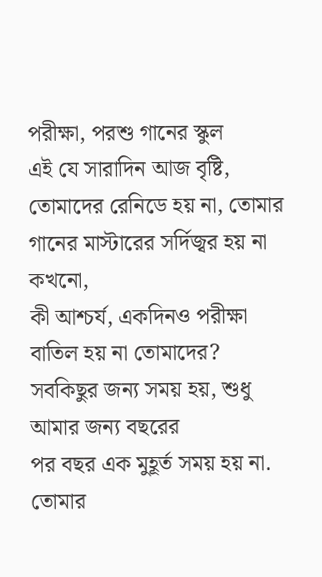পরীক্ষা, পরশু গানের স্কুল
এই যে সারাদিন আজ বৃষ্টি, তোমাদের রেনিডে হয় না, তোমার গানের মাস্টারের সর্দিজ্বর হয় না কখনো,
কী আশ্চর্য, একদিনও পরীক্ষা বাতিল হয় না তোমাদের?
সবকিছুর জন্য সময় হয়, শুধু আমার জন্য বছরের
পর বছর এক মুহূর্ত সময় হয় না. তোমার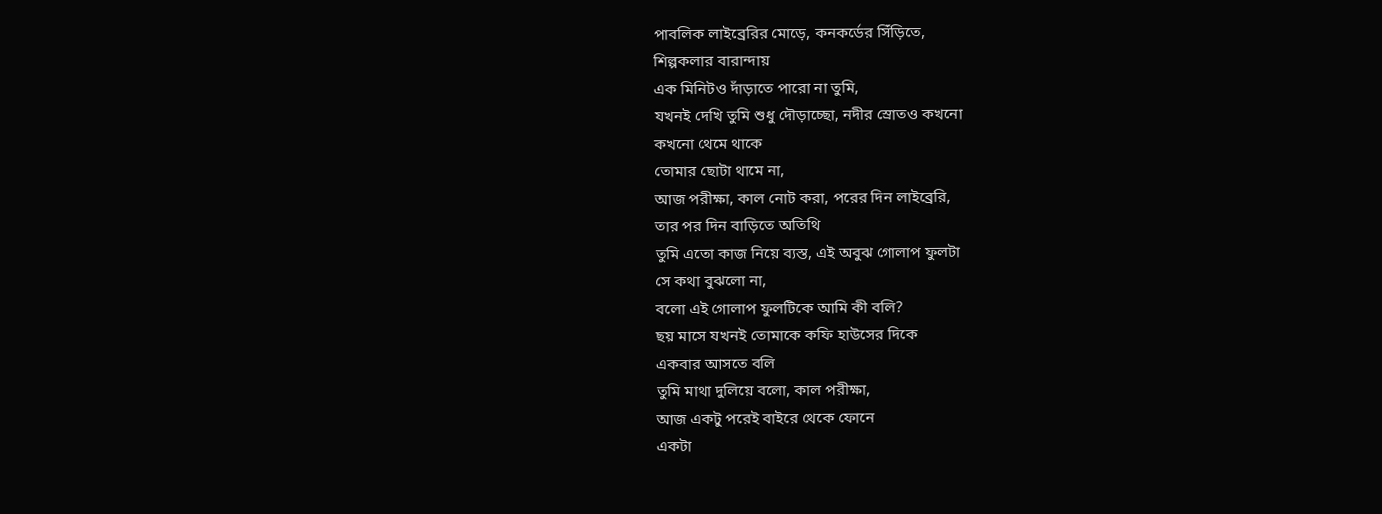পাবলিক লাইব্রেরির মোড়ে, কনকর্ডের সিঁড়িতে,
শিল্পকলার বারান্দায়
এক মিনিটও দাঁড়াতে পারো না তুমি,
যখনই দেখি তুমি শুধু দৌড়াচ্ছো, নদীর স্রোতও কখনো
কখনো থেমে থাকে
তোমার ছোটা থামে না,
আজ পরীক্ষা, কাল নোট করা, পরের দিন লাইব্রেরি,
তার পর দিন বাড়িতে অতিথি
তুমি এতো কাজ নিয়ে ব্যস্ত, এই অবুঝ গোলাপ ফুলটা
সে কথা বুঝলো না,
বলো এই গোলাপ ফুলটিকে আমি কী বলি?
ছয় মাসে যখনই তোমাকে কফি হাউসের দিকে
একবার আসতে বলি
তুমি মাথা দুলিয়ে বলো, কাল পরীক্ষা,
আজ একটু পরেই বাইরে থেকে ফোনে
একটা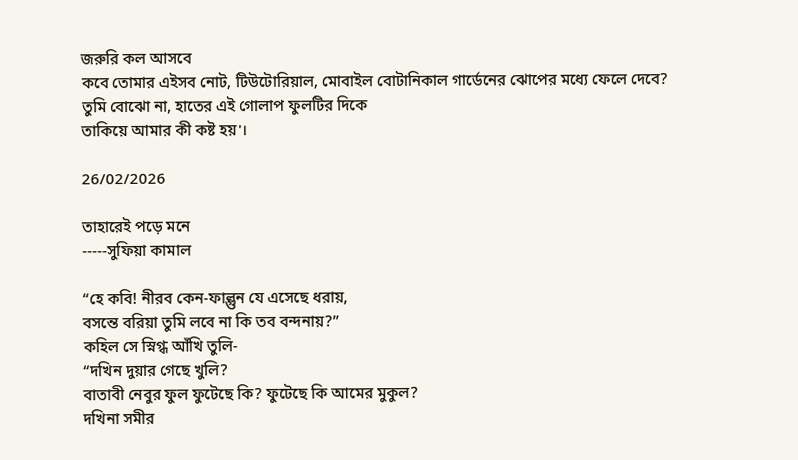জরুরি কল আসবে
কবে তোমার এইসব নোট, টিউটোরিয়াল, মোবাইল বোটানিকাল গার্ডেনের ঝোপের মধ্যে ফেলে দেবে?
তুমি বোঝো না, হাতের এই গোলাপ ফুলটির দিকে
তাকিয়ে আমার কী কষ্ট হয়'।

26/02/2026

তাহারেই পড়ে মনে
-----সুফিয়া কামাল

“হে কবি! নীরব কেন-ফাল্গুন যে এসেছে ধরায়,
বসন্তে বরিয়া তুমি লবে না কি তব বন্দনায়?”
কহিল সে স্নিগ্ধ আঁখি তুলি-
“দখিন দুয়ার গেছে খুলি?
বাতাবী নেবুর ফুল ফুটেছে কি? ফুটেছে কি আমের মুকুল?
দখিনা সমীর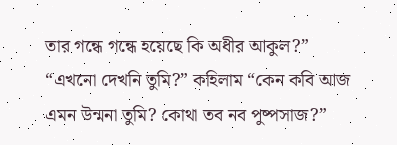তার গন্ধে গন্ধে হয়েছে কি অধীর আকুল?”
“এখনো দেখনি তুমি?” কহিলাম “কেন কবি আজ
এমন উন্মনা তুমি? কোথা তব নব পুষ্পসাজ?”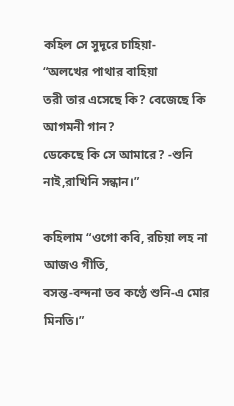কহিল সে সুদূরে চাহিয়া-
“অলখের পাথার বাহিয়া
তরী তার এসেছে কি? বেজেছে কি আগমনী গান?
ডেকেছে কি সে আমারে? -শুনি নাই,রাখিনি সন্ধান।”

কহিলাম “ওগো কবি, রচিয়া লহ না আজও গীতি,
বসন্ত-বন্দনা তব কণ্ঠে শুনি-এ মোর মিনতি।”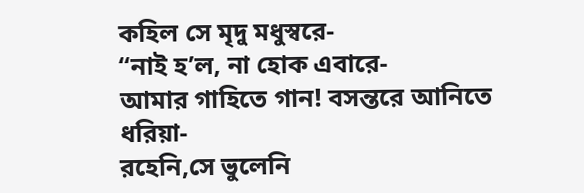কহিল সে মৃদু মধুস্বরে-
“নাই হ’ল, না হোক এবারে-
আমার গাহিতে গান! বসন্তরে আনিতে ধরিয়া-
রহেনি,সে ভুলেনি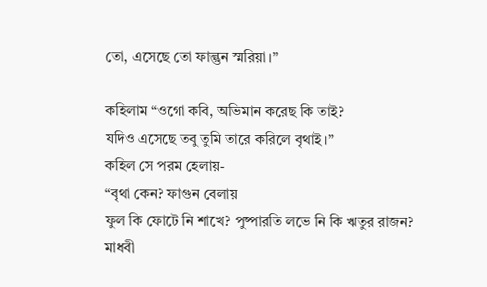তো, এসেছে তো ফাল্গুন স্মরিয়া।”

কহিলাম “ওগো কবি, অভিমান করেছ কি তাই?
যদিও এসেছে তবু তুমি তারে করিলে বৃথাই।”
কহিল সে পরম হেলায়-
“বৃথা কেন? ফাগুন বেলায়
ফুল কি ফোটে নি শাখে? পুষ্পারতি লভে নি কি ঋতুর রাজন?
মাধবী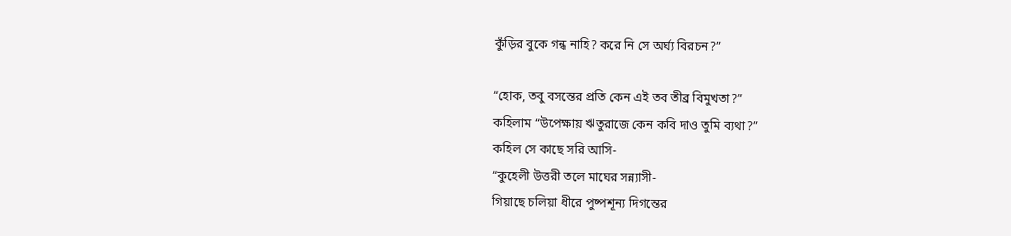কুঁড়ির বুকে গন্ধ নাহি? করে নি সে অর্ঘ্য বিরচন?”

“হোক, তবু বসন্তের প্রতি কেন এই তব তীব্র বিমুখতা?”
কহিলাম “উপেক্ষায় ঋতুরাজে কেন কবি দাও তুমি ব্যথা?”
কহিল সে কাছে সরি আসি-
“কুহেলী উত্তরী তলে মাঘের সন্ন্যাসী-
গিয়াছে চলিয়া ধীরে পুষ্পশূন্য দিগন্তের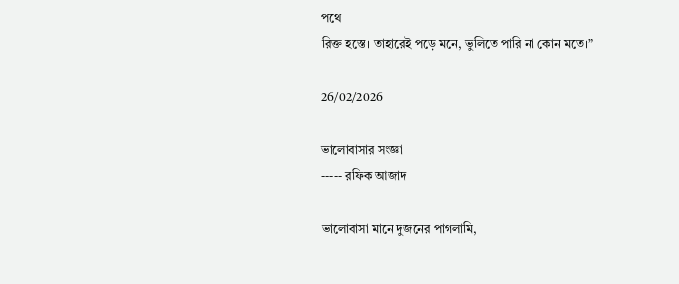পথে
রিক্ত হস্তে। তাহারেই পড়ে মনে, ভুলিতে পারি না কোন মতে।”

26/02/2026

ভালোবাসার সংজ্ঞা
----- রফিক আজাদ

ভালোবাসা মানে দুজনের পাগলামি,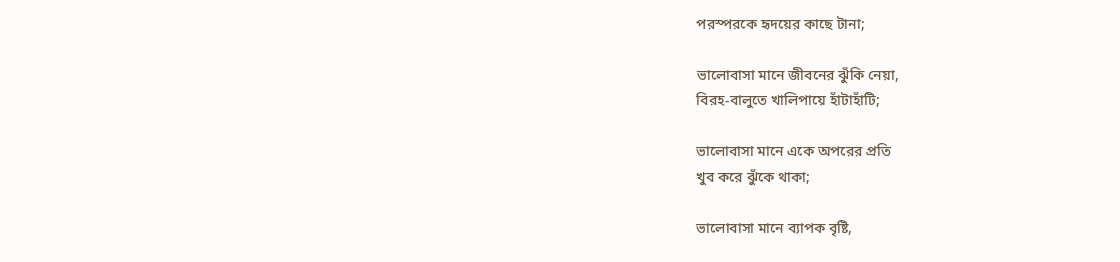পরস্পরকে হৃদয়ের কাছে টানা;

ভালোবাসা মানে জীবনের ঝুঁকি নেয়া,
বিরহ-বালুতে খালিপায়ে হাঁটাহাঁটি;

ভালোবাসা মানে একে অপরের প্রতি
খুব করে ঝুঁকে থাকা;

ভালোবাসা মানে ব্যাপক বৃষ্টি,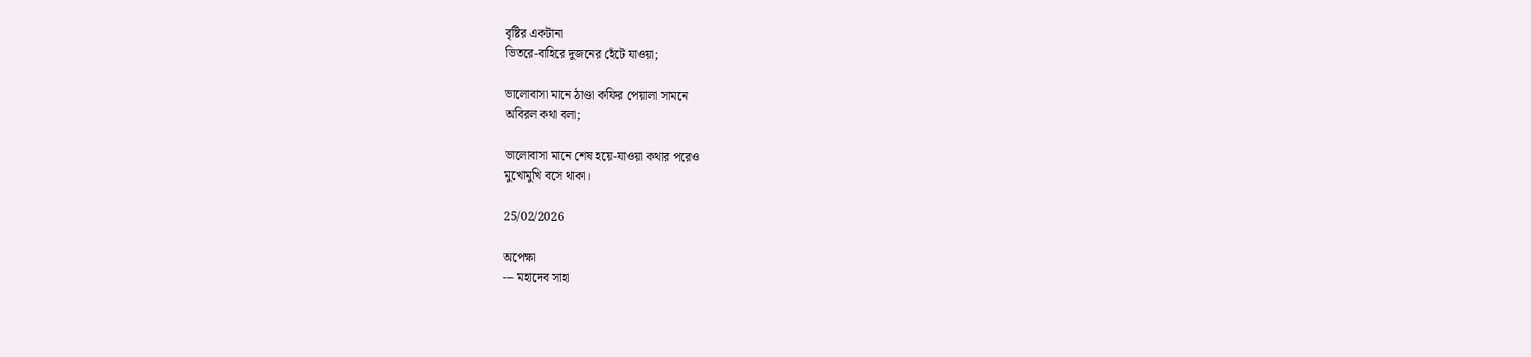বৃষ্টির একটানা
ভিতরে-বাহিরে দুজনের হেঁটে যাওয়া;

ভালোবাসা মানে ঠাণ্ডা কফির পেয়ালা সামনে
অবিরল কথা বলা;

ভালোবাসা মানে শেষ হয়ে-যাওয়া কথার পরেও
মুখোমুখি বসে থাকা।

25/02/2026

অপেক্ষা
--- মহাদেব সাহা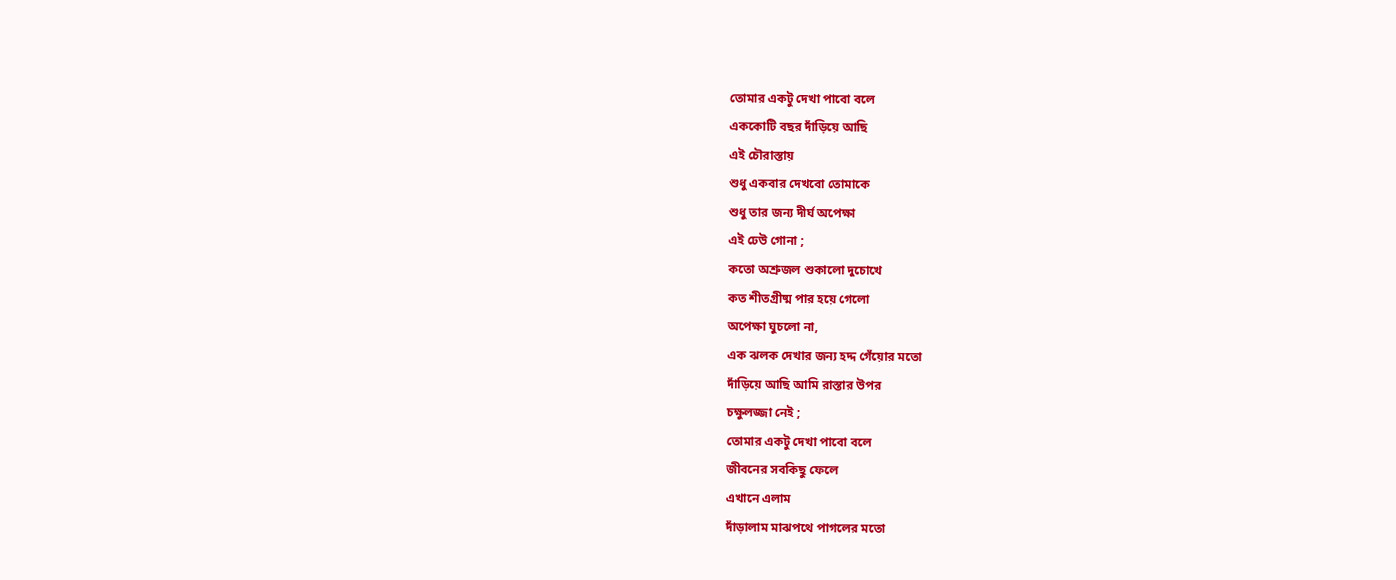তোমার একটু দেখা পাবো বলে
এককোটি বছর দাঁড়িয়ে আছি
এই চৌরাস্তায়
শুধু একবার দেখবো তোমাকে
শুধু তার জন্য দীর্ঘ অপেক্ষা
এই ঢেউ গোনা ;
কতো অশ্রুজল শুকালো দুচোখে
কত শীতগ্রীষ্ম পার হয়ে গেলো
অপেক্ষা ঘুচলো না,
এক ঝলক দেখার জন্য হদ্দ গেঁয়োর মতো
দাঁড়িয়ে আছি আমি রাস্তার উপর
চক্ষুলজ্জা নেই ;
তোমার একটু দেখা পাবো বলে
জীবনের সবকিছু ফেলে
এখানে এলাম
দাঁড়ালাম মাঝপথে পাগলের মতো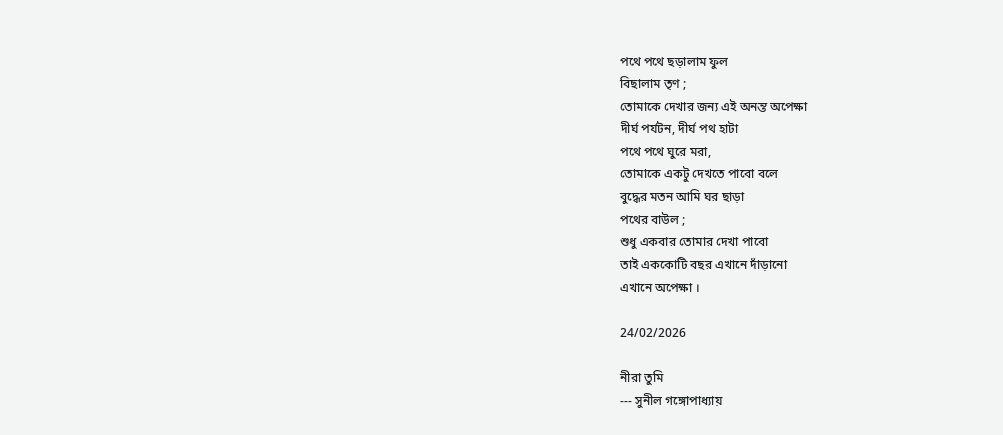পথে পথে ছড়ালাম ফুল
বিছালাম তৃণ ;
তোমাকে দেখার জন্য এই অনন্ত অপেক্ষা
দীর্ঘ পর্যটন, দীর্ঘ পথ হাটা
পথে পথে ঘুরে মরা,
তোমাকে একটু দেখতে পাবো বলে
বুদ্ধের মতন আমি ঘর ছাড়া
পথের বাউল ;
শুধু একবার তোমার দেখা পাবো
তাই এককোটি বছর এখানে দাঁড়ানো
এখানে অপেক্ষা ।

24/02/2026

নীরা তুমি
--- সুনীল গঙ্গোপাধ্যায়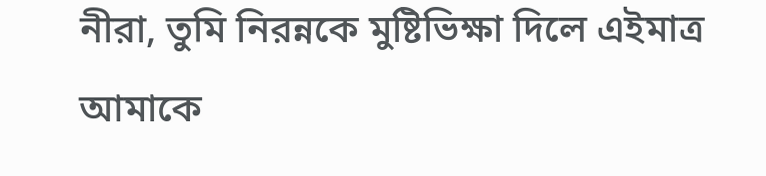নীরা, তুমি নিরন্নকে মুষ্টিভিক্ষা দিলে এইমাত্র
আমাকে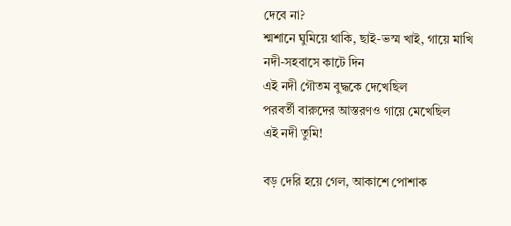দেবে না?
শ্মশানে ঘুমিয়ে থাকি, ছাই-ভস্ম খাই, গায়ে মাখি
নদী-সহবাসে কাটে দিন
এই নদী গৌতম বুদ্ধকে দেখেছিল
পরবর্তী বারুদের আস্তরণও গায়ে মেখেছিল
এই নদী তুমি!

বড় দেরি হয়ে গেল, আকাশে পোশাক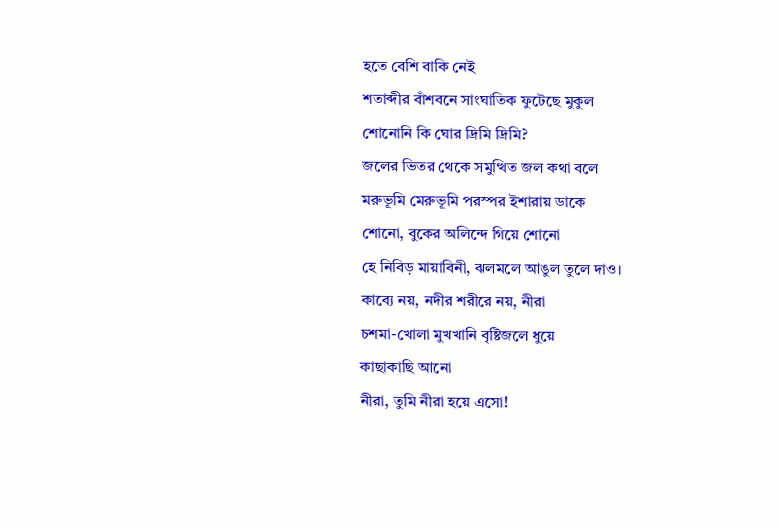হতে বেশি বাকি নেই
শতাব্দীর বাঁশবনে সাংঘাতিক ফুটেছে মুকুল
শোনোনি কি ঘোর দ্রিমি দ্রিমি?
জলের ভিতর থেকে সমুত্থিত জল কথা বলে
মরুভূমি মেরুভূমি পরস্পর ইশারায় ডাকে
শোনো, বুকের অলিন্দে গিয়ে শোনো
হে নিবিড় মায়াবিনী, ঝলমলে আঙুল তুলে দাও।
কাব্যে নয়, নদীর শরীরে নয়, নীরা
চশমা-খোলা মুখখানি বৃষ্টিজলে ধুয়ে
কাছাকাছি আনো
নীরা, তুমি নীরা হয়ে এসো!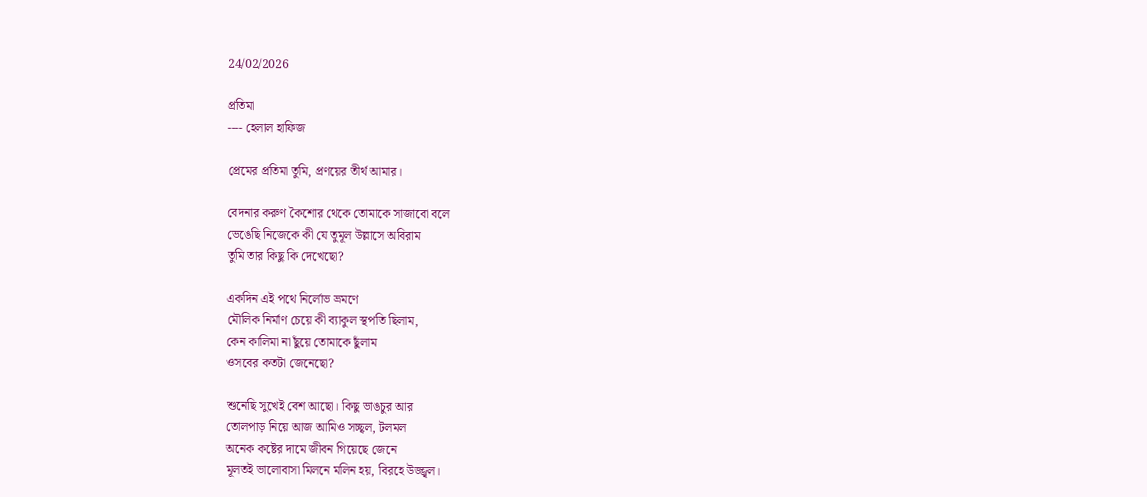24/02/2026

প্রতিমা
---- হেলাল হাফিজ

প্রেমের প্রতিমা তুমি, প্রণয়ের তীর্থ আমার।

বেদনার করুণ কৈশোর থেকে তোমাকে সাজাবো বলে
ভেঙেছি নিজেকে কী যে তুমূল উল্লাসে অবিরাম
তুমি তার কিছু কি দেখেছো?

একদিন এই পথে নির্লোভ ভ্রমণে
মৌলিক নির্মাণ চেয়ে কী ব্যাকুল স্থপতি ছিলাম,
কেন কালিমা না ছুঁয়ে তোমাকে ছুঁলাম
ওসবের কতটা জেনেছো?

শুনেছি সুখেই বেশ আছো। কিছু ভাঙচুর আর
তোলপাড় নিয়ে আজ আমিও সচ্ছ্বল, টলমল
অনেক কষ্টের দামে জীবন গিয়েছে জেনে
মূলতই ভালোবাসা মিলনে মলিন হয়, বিরহে উজ্জ্বল।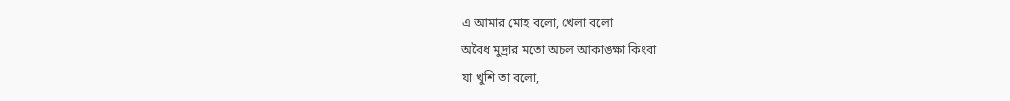এ আমার মোহ বলো, খেলা বলো
অবৈধ মুদ্রার মতো অচল আকাঙ্ক্ষা কিংবা
যা খুশি তা বলো,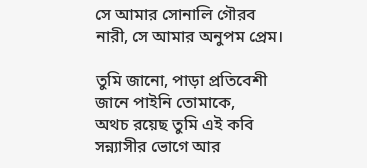সে আমার সোনালি গৌরব
নারী, সে আমার অনুপম প্রেম।

তুমি জানো, পাড়া প্রতিবেশী জানে পাইনি তোমাকে,
অথচ রয়েছ তুমি এই কবি সন্ন্যাসীর ভোগে আর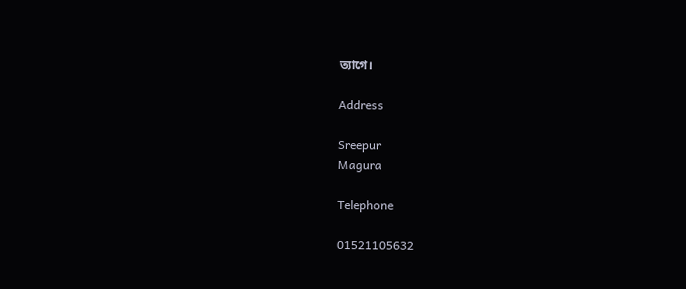ত্যাগে।

Address

Sreepur
Magura

Telephone

01521105632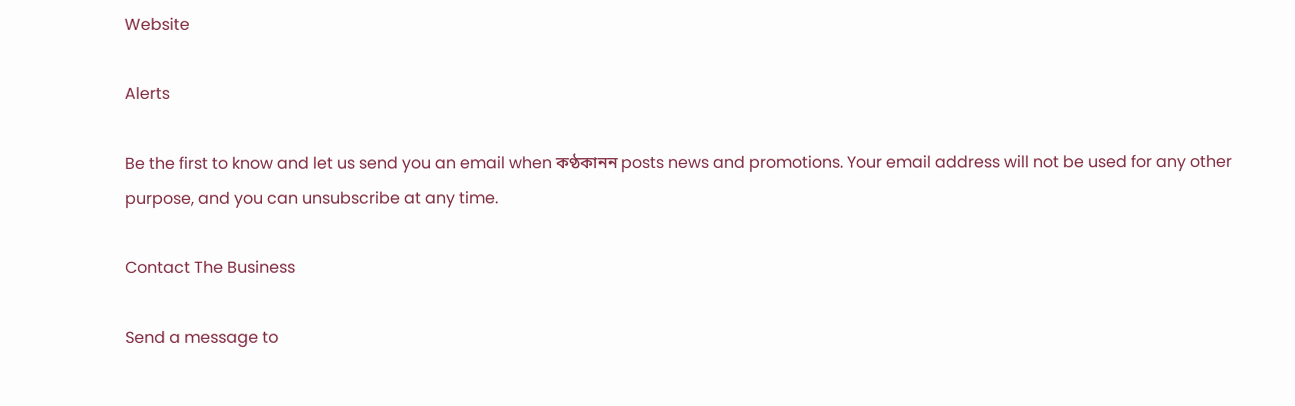Website

Alerts

Be the first to know and let us send you an email when কণ্ঠকানন posts news and promotions. Your email address will not be used for any other purpose, and you can unsubscribe at any time.

Contact The Business

Send a message to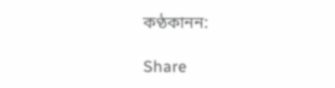কণ্ঠকানন:

Share